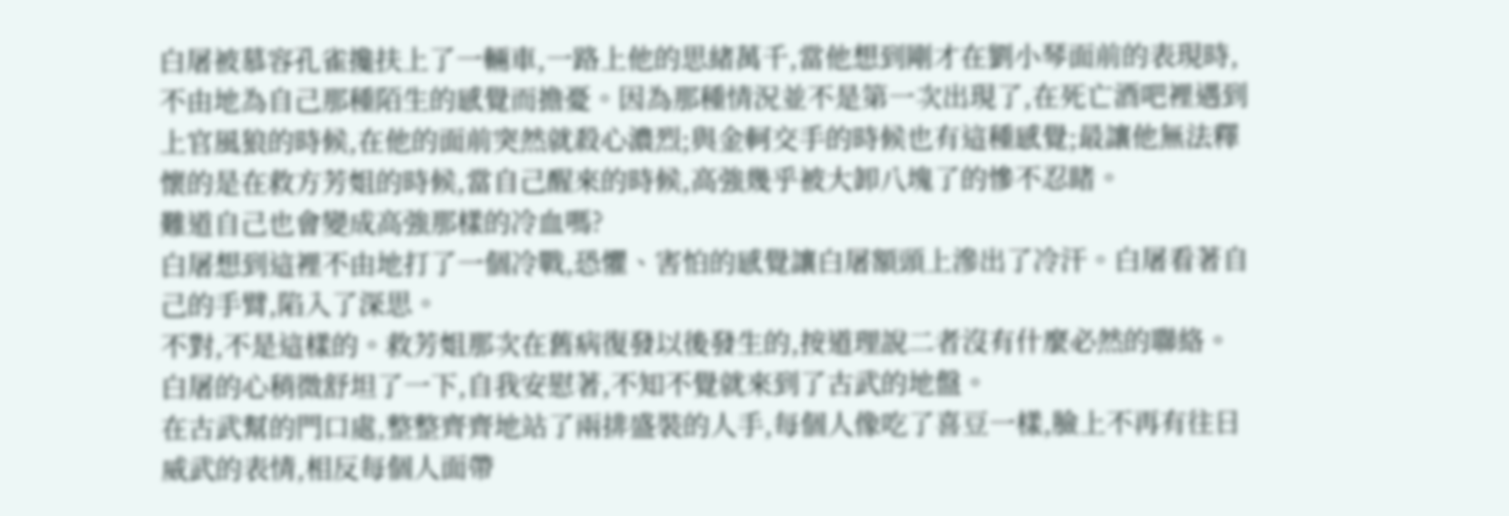白屠被慕容孔雀攙扶上了一輛車,一路上他的思緒萬千,當他想到剛才在劉小琴面前的表現時,不由地為自己那種陌生的感覺而擔憂。因為那種情況並不是第一次出現了,在死亡酒吧裡遇到上官風狼的時候,在他的面前突然就殺心濃烈;與金軻交手的時候也有這種感覺;最讓他無法釋懷的是在救方芳姐的時候,當自己醒來的時候,高強幾乎被大卸八塊了的慘不忍睹。
難道自己也會變成高強那樣的冷血嗎?
白屠想到這裡不由地打了一個冷戰,恐懼、害怕的感覺讓白屠額頭上滲出了冷汗。白屠看著自己的手臂,陷入了深思。
不對,不是這樣的。救芳姐那次在舊病復發以後發生的,按道理說二者沒有什麼必然的聯絡。白屠的心稍微舒坦了一下,自我安慰著,不知不覺就來到了古武的地盤。
在古武幫的門口處,整整齊齊地站了兩排盛裝的人手,每個人像吃了喜豆一樣,臉上不再有往日威武的表情,相反每個人面帶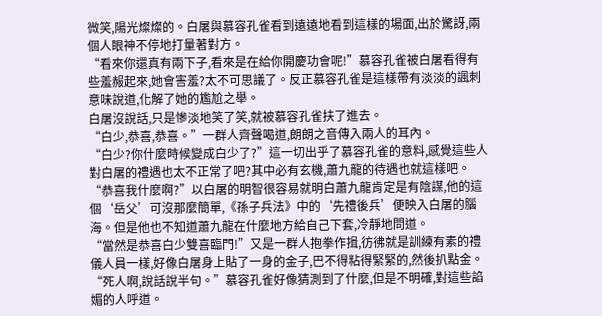微笑,陽光燦燦的。白屠與慕容孔雀看到遠遠地看到這樣的場面,出於驚訝,兩個人眼神不停地打量著對方。
“看來你還真有兩下子,看來是在給你開慶功會呢!”慕容孔雀被白屠看得有些羞赧起來,她會害羞?太不可思議了。反正慕容孔雀是這樣帶有淡淡的諷刺意味說道,化解了她的尷尬之舉。
白屠沒說話,只是慘淡地笑了笑,就被慕容孔雀扶了進去。
“白少,恭喜,恭喜。”一群人齊聲喝道,朗朗之音傳入兩人的耳內。
“白少?你什麼時候變成白少了?”這一切出乎了慕容孔雀的意料,感覺這些人對白屠的禮遇也太不正常了吧?其中必有玄機,蕭九龍的待遇也就這樣吧。
“恭喜我什麼啊?”以白屠的明智很容易就明白蕭九龍肯定是有陰謀,他的這個‘岳父’可沒那麼簡單,《孫子兵法》中的‘先禮後兵’便映入白屠的腦海。但是他也不知道蕭九龍在什麼地方給自己下套,冷靜地問道。
“當然是恭喜白少雙喜臨門!”又是一群人抱拳作揖,彷彿就是訓練有素的禮儀人員一樣,好像白屠身上貼了一身的金子,巴不得粘得緊緊的,然後扒點金。
“死人啊,說話說半句。”慕容孔雀好像猜測到了什麼,但是不明確,對這些諂媚的人呼道。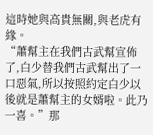這時她與高貴無關,與老虎有緣。
“蕭幫主在我們古武幫宣佈了,白少替我們古武幫出了一口惡氣,所以按照約定白少以後就是蕭幫主的女婿啦。此乃一喜。”那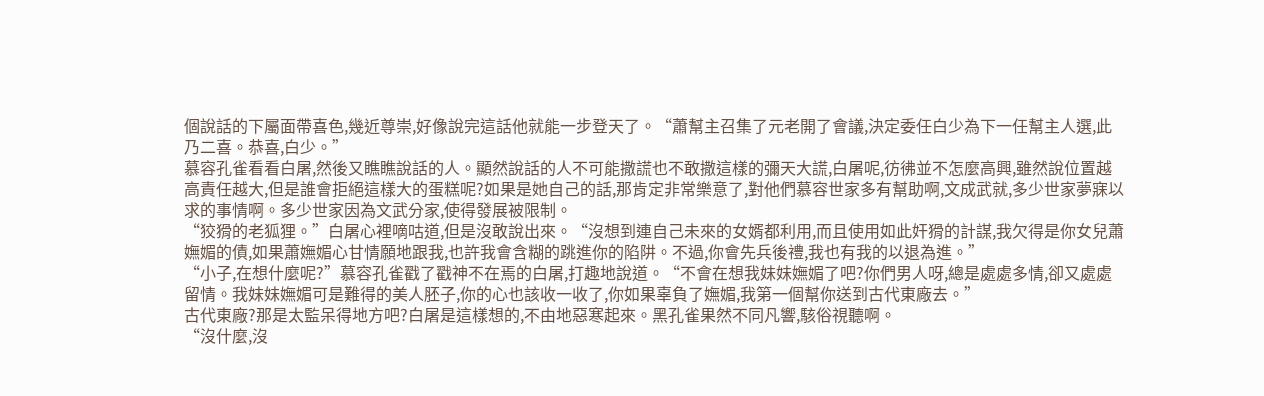個說話的下屬面帶喜色,幾近尊崇,好像說完這話他就能一步登天了。“蕭幫主召集了元老開了會議,決定委任白少為下一任幫主人選,此乃二喜。恭喜,白少。”
慕容孔雀看看白屠,然後又瞧瞧說話的人。顯然說話的人不可能撒謊也不敢撒這樣的彌天大謊,白屠呢,彷彿並不怎麼高興,雖然說位置越高責任越大,但是誰會拒絕這樣大的蛋糕呢?如果是她自己的話,那肯定非常樂意了,對他們慕容世家多有幫助啊,文成武就,多少世家夢寐以求的事情啊。多少世家因為文武分家,使得發展被限制。
“狡猾的老狐狸。”白屠心裡嘀咕道,但是沒敢說出來。“沒想到連自己未來的女婿都利用,而且使用如此奸猾的計謀,我欠得是你女兒蕭嫵媚的債,如果蕭嫵媚心甘情願地跟我,也許我會含糊的跳進你的陷阱。不過,你會先兵後禮,我也有我的以退為進。”
“小子,在想什麼呢?”慕容孔雀戳了戳神不在焉的白屠,打趣地說道。“不會在想我妹妹嫵媚了吧?你們男人呀,總是處處多情,卻又處處留情。我妹妹嫵媚可是難得的美人胚子,你的心也該收一收了,你如果辜負了嫵媚,我第一個幫你送到古代東廠去。”
古代東廠?那是太監呆得地方吧?白屠是這樣想的,不由地惡寒起來。黑孔雀果然不同凡響,駭俗視聽啊。
“沒什麼,沒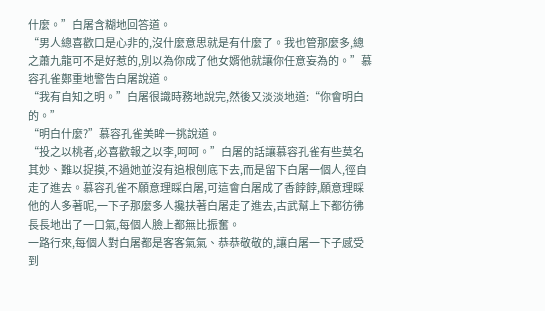什麼。”白屠含糊地回答道。
“男人總喜歡口是心非的,沒什麼意思就是有什麼了。我也管那麼多,總之蕭九龍可不是好惹的,別以為你成了他女婿他就讓你任意妄為的。”慕容孔雀鄭重地警告白屠說道。
“我有自知之明。”白屠很識時務地說完,然後又淡淡地道:“你會明白的。”
“明白什麼?”慕容孔雀美眸一挑說道。
“投之以桃者,必喜歡報之以李,呵呵。”白屠的話讓慕容孔雀有些莫名其妙、難以捉摸,不過她並沒有追根刨底下去,而是留下白屠一個人,徑自走了進去。慕容孔雀不願意理睬白屠,可這會白屠成了香餑餑,願意理睬他的人多著呢,一下子那麼多人攙扶著白屠走了進去,古武幫上下都彷彿長長地出了一口氣,每個人臉上都無比振奮。
一路行來,每個人對白屠都是客客氣氣、恭恭敬敬的,讓白屠一下子感受到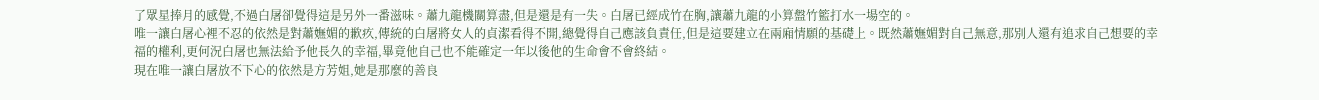了眾星捧月的感覺,不過白屠卻覺得這是另外一番滋味。蕭九龍機關算盡,但是還是有一失。白屠已經成竹在胸,讓蕭九龍的小算盤竹籃打水一場空的。
唯一讓白屠心裡不忍的依然是對蕭嫵媚的歉疚,傳統的白屠將女人的貞潔看得不開,總覺得自己應該負責任,但是這要建立在兩廂情願的基礎上。既然蕭嫵媚對自己無意,那別人還有追求自己想要的幸福的權利,更何況白屠也無法給予他長久的幸福,畢竟他自己也不能確定一年以後他的生命會不會終結。
現在唯一讓白屠放不下心的依然是方芳姐,她是那麼的善良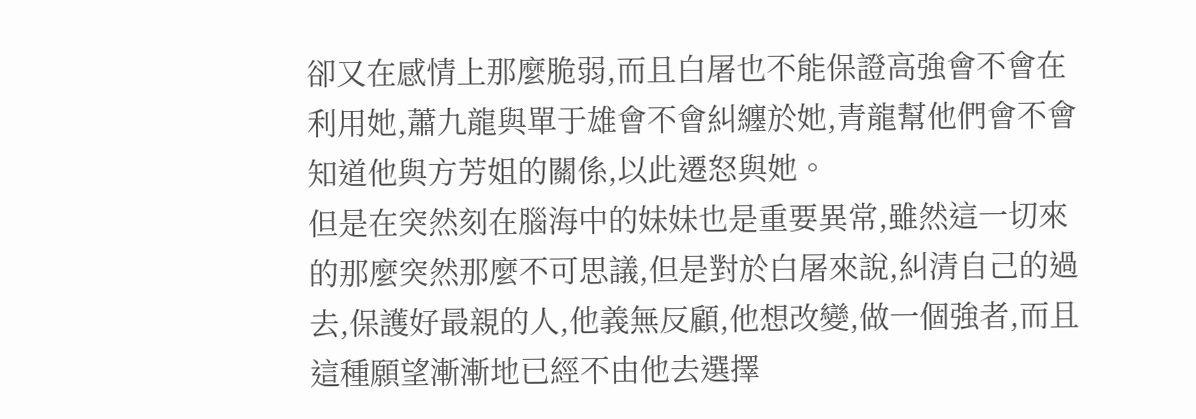卻又在感情上那麼脆弱,而且白屠也不能保證高強會不會在利用她,蕭九龍與單于雄會不會糾纏於她,青龍幫他們會不會知道他與方芳姐的關係,以此遷怒與她。
但是在突然刻在腦海中的妹妹也是重要異常,雖然這一切來的那麼突然那麼不可思議,但是對於白屠來說,糾清自己的過去,保護好最親的人,他義無反顧,他想改變,做一個強者,而且這種願望漸漸地已經不由他去選擇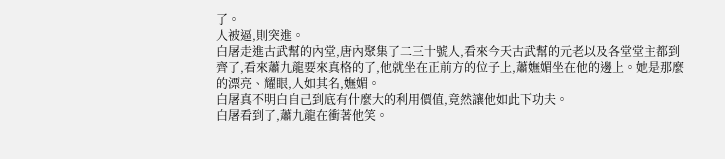了。
人被逼,則突進。
白屠走進古武幫的內堂,唐內聚集了二三十號人,看來今天古武幫的元老以及各堂堂主都到齊了,看來蕭九龍要來真格的了,他就坐在正前方的位子上,蕭嫵媚坐在他的邊上。她是那麼的漂亮、耀眼,人如其名,嫵媚。
白屠真不明白自己到底有什麼大的利用價值,竟然讓他如此下功夫。
白屠看到了,蕭九龍在衝著他笑。